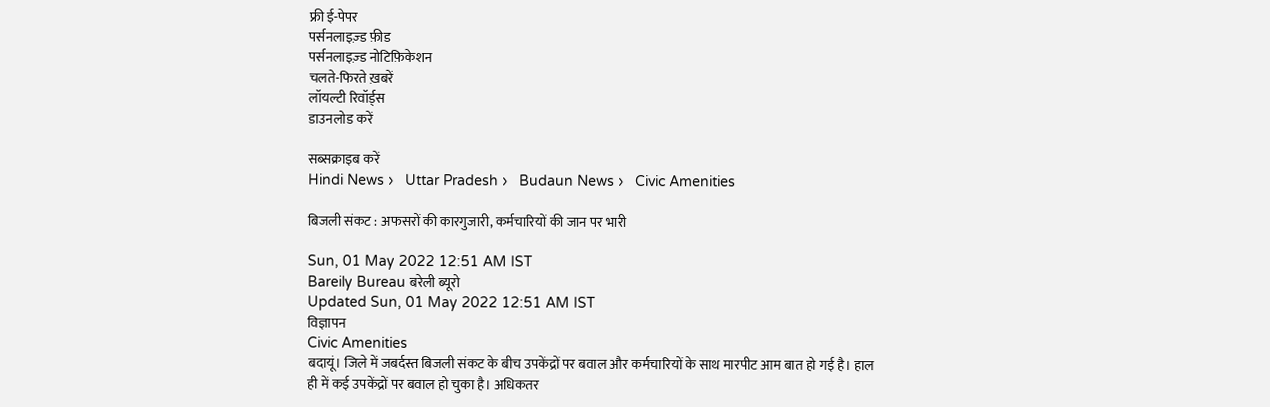फ्री ई-पेपर
पर्सनलाइज़्ड फ़ीड
पर्सनलाइज़्ड नोटिफ़िकेशन
चलते-फिरते ख़बरें
लॉयल्टी रिवॉर्ड्स
डाउनलोड करें

सब्सक्राइब करें
Hindi News ›   Uttar Pradesh ›   Budaun News ›   Civic Amenities

बिजली संकट : अफसरों की कारगुजारी, कर्मचारियों की जान पर भारी

Sun, 01 May 2022 12:51 AM IST
Bareily Bureau बरेली ब्यूरो
Updated Sun, 01 May 2022 12:51 AM IST
विज्ञापन
Civic Amenities
बदायूं। जिले में जबर्दस्त बिजली संकट के बीच उपकेंद्रों पर बवाल और कर्मचारियों के साथ मारपीट आम बात हो गई है। हाल ही में कई उपकेंद्रों पर बवाल हो चुका है। अधिकतर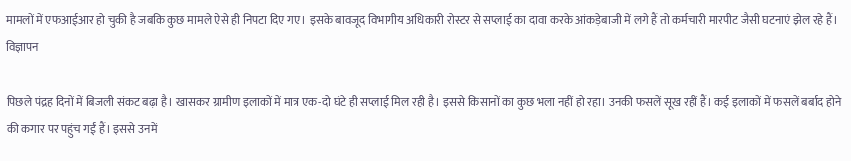मामलों में एफआईआर हो चुकी है जबकि कुछ मामले ऐसे ही निपटा दिए गए। इसके बावजूद विभागीय अधिकारी रोस्टर से सप्लाई का दावा करके आंकड़ेबाजी में लगे हैं तो कर्मचारी मारपीट जैसी घटनाएं झेल रहे हैं।
विज्ञापन

पिछले पंद्रह दिनों में बिजली संकट बढ़ा है। खासकर ग्रामीण इलाकों में मात्र एक-दो घंटे ही सप्लाई मिल रही है। इससे किसानों का कुछ भला नहीं हो रहा। उनकी फसलें सूख रहीं हैं। कई इलाकों में फसलें बर्बाद होने की कगार पर पहुंच गईं हैं। इससे उनमें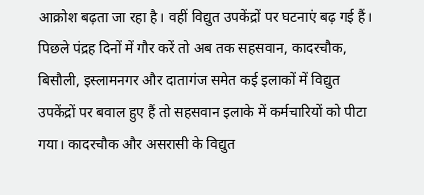आक्रोश बढ़ता जा रहा है। वहीं विद्युत उपकेंद्रों पर घटनाएं बढ़ गई हैं। पिछले पंद्रह दिनों में गौर करें तो अब तक सहसवान, कादरचौक, बिसौली, इस्लामनगर और दातागंज समेत कई इलाकों में विद्युत उपकेंद्रों पर बवाल हुए हैं तो सहसवान इलाके में कर्मचारियों को पीटा गया। कादरचौक और असरासी के विद्युत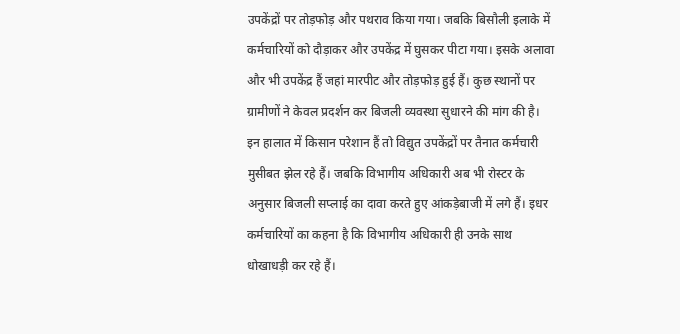उपकेंद्रों पर तोड़फोड़ और पथराव किया गया। जबकि बिसौली इलाके में कर्मचारियों को दौड़ाकर और उपकेंद्र में घुसकर पीटा गया। इसके अलावा और भी उपकेंद्र हैं जहां मारपीट और तोड़फोड़ हुई हैं। कुछ स्थानों पर ग्रामीणों ने केवल प्रदर्शन कर बिजली व्यवस्था सुधारने की मांग की है। इन हालात में किसान परेशान हैं तो विद्युत उपकेंद्रों पर तैनात कर्मचारी मुसीबत झेल रहे हैं। जबकि विभागीय अधिकारी अब भी रोस्टर के अनुसार बिजली सप्लाई का दावा करते हुए आंकड़ेबाजी में लगे हैं। इधर कर्मचारियों का कहना है कि विभागीय अधिकारी ही उनके साथ धोखाधड़ी कर रहे हैं।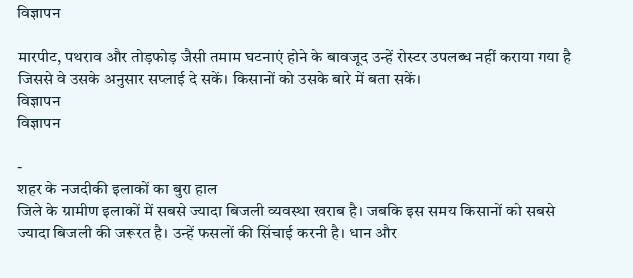विज्ञापन

मारपीट, पथराव और तोड़फोड़ जैसी तमाम घटनाएं होने के बावजूद उन्हें रोस्टर उपलब्ध नहीं कराया गया है जिससे वे उसके अनुसार सप्लाई दे सकें। किसानों को उसके बारे में बता सकें।
विज्ञापन
विज्ञापन

-
शहर के नजदीकी इलाकों का बुरा हाल
जिले के ग्रामीण इलाकों में सबसे ज्यादा बिजली व्यवस्था खराब है। जबकि इस समय किसानों को सबसे ज्यादा बिजली की जरूरत है। उन्हें फसलों की सिंचाई करनी है। धान और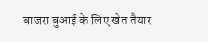बाजरा बुआई के लिए खेत तैयार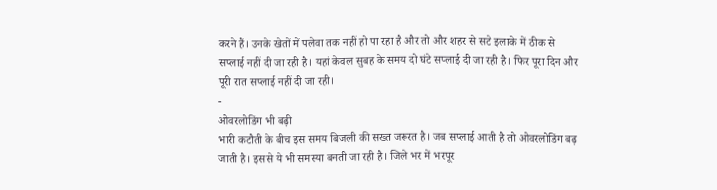करने हैं। उनके खेतों में पलेवा तक नहीं हो पा रहा है और तो और शहर से सटे इलाके में ठीक से सप्लाई नहीं दी जा रही है। यहां केवल सुबह के समय दो घंटे सप्लाई दी जा रही है। फिर पूरा दिन और पूरी रात सप्लाई नहीं दी जा रही।
-
ओवरलोडिंग भी बढ़ी
भारी कटौती के बीच इस समय बिजली की सख्त जरूरत है। जब सप्लाई आती है तो ओवरलोडिंग बढ़ जाती है। इससे ये भी समस्या बनती जा रही है। जिले भर में भरपूर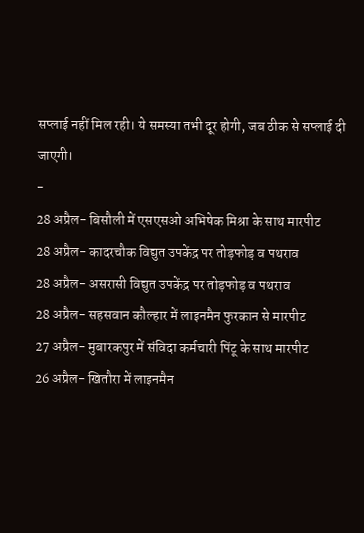सप्लाई नहीं मिल रही। ये समस्या तभी दूर होगी, जब ठीक से सप्लाई दी जाएगी।
-
28 अप्रैल- बिसौली में एसएसओ अभिषेक मिश्रा के साथ मारपीट
28 अप्रैल- कादरचौक विद्युत उपकेंद्र पर तोड़फोड़ व पथराव
28 अप्रैल- असरासी विद्युत उपकेंद्र पर तोड़फोड़ व पथराव
28 अप्रैल- सहसवान कौल्हार में लाइनमैन फुरकान से मारपीट
27 अप्रैल- मुबारकपुर में संविदा कर्मचारी पिंटू के साथ मारपीट
26 अप्रैल- खितौरा में लाइनमैन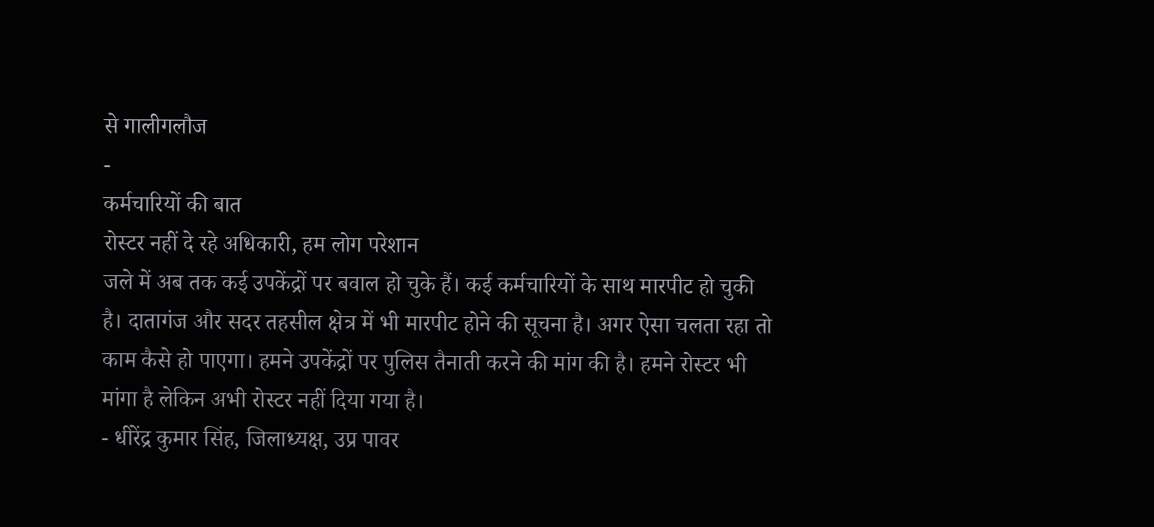से गालीगलौज
-
कर्मचारियों की बात
रोस्टर नहीं दे रहे अधिकारी, हम लोग परेशान
जले में अब तक कई उपकेंद्रों पर बवाल हो चुके हैं। कई कर्मचारियों के साथ मारपीट हो चुकी है। दातागंज और सदर तहसील क्षेत्र में भी मारपीट होने की सूचना है। अगर ऐसा चलता रहा तो काम कैसे हो पाएगा। हमने उपकेंद्रों पर पुलिस तैनाती करने की मांग की है। हमने रोस्टर भी मांगा है लेकिन अभी रोस्टर नहीं दिया गया है।
- धीरेंद्र कुमार सिंह, जिलाध्यक्ष, उप्र पावर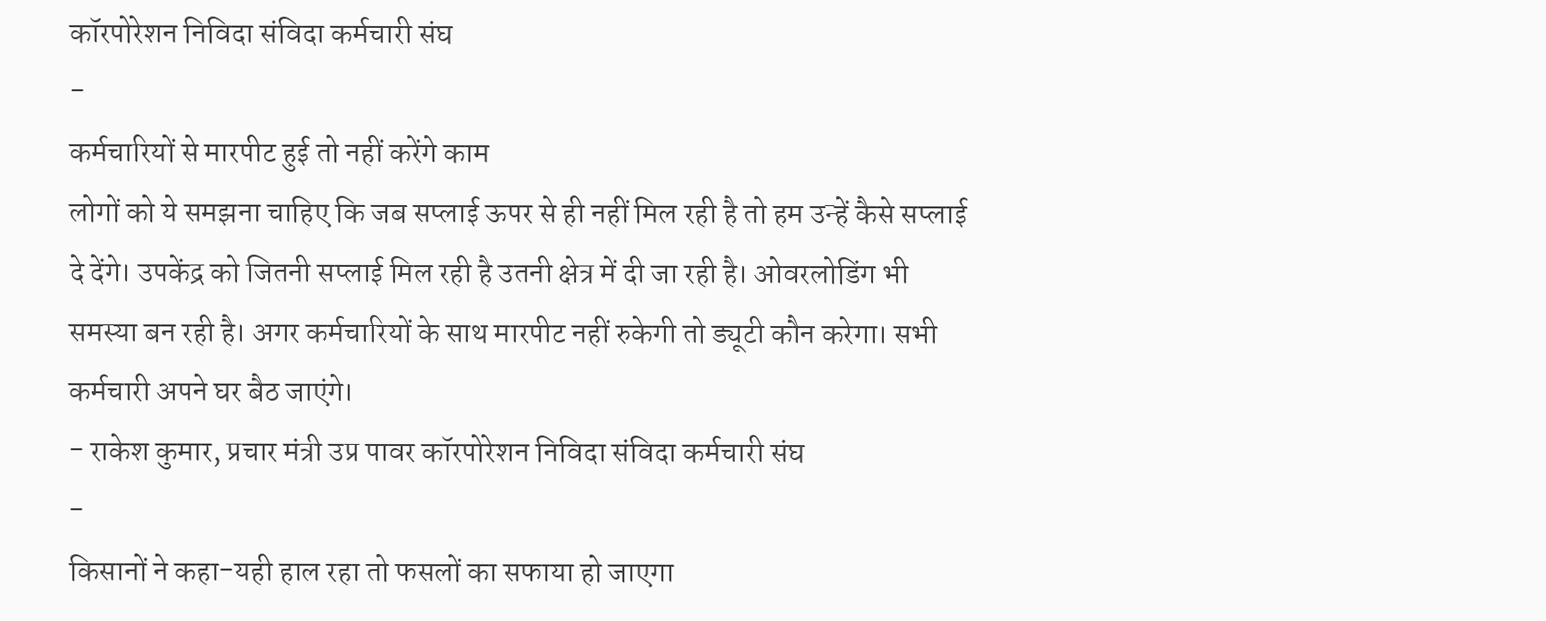कॉरपोरेशन निविदा संविदा कर्मचारी संघ
-
कर्मचारियों से मारपीट हुई तो नहीं करेंगे काम
लोगों को ये समझना चाहिए कि जब सप्लाई ऊपर से ही नहीं मिल रही है तो हम उन्हें कैसे सप्लाई दे देंगे। उपकेंद्र को जितनी सप्लाई मिल रही है उतनी क्षेत्र में दी जा रही है। ओवरलोडिंग भी समस्या बन रही है। अगर कर्मचारियों के साथ मारपीट नहीं रुकेगी तो ड्यूटी कौन करेगा। सभी कर्मचारी अपने घर बैठ जाएंगे।
- राकेश कुमार, प्रचार मंत्री उप्र पावर कॉरपोरेशन निविदा संविदा कर्मचारी संघ
-
किसानों ने कहा-यही हाल रहा तो फसलों का सफाया हो जाएगा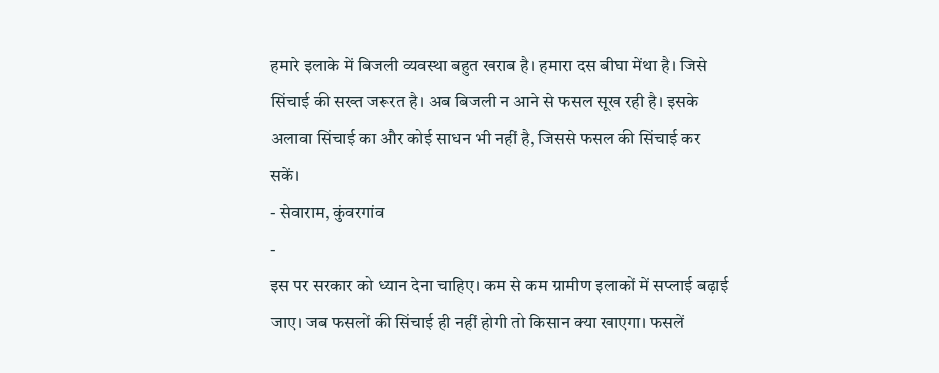हमारे इलाके में बिजली व्यवस्था बहुत खराब है। हमारा दस बीघा मेंथा है। जिसे सिंचाई की सख्त जरूरत है। अब बिजली न आने से फसल सूख रही है। इसके अलावा सिंचाई का और कोई साधन भी नहीं है, जिससे फसल की सिंचाई कर सकें।
- सेवाराम, कुंवरगांव
-
इस पर सरकार को ध्यान देना चाहिए। कम से कम ग्रामीण इलाकों में सप्लाई बढ़ाई जाए। जब फसलों की सिंचाई ही नहीं होगी तो किसान क्या खाएगा। फसलें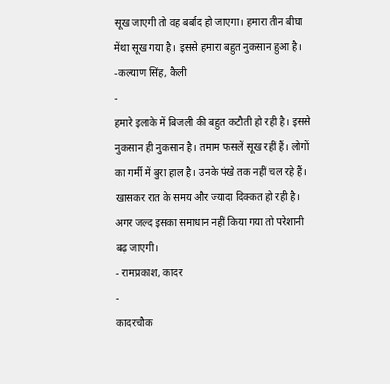सूख जाएगी तो वह बर्बाद हो जाएगा। हमारा तीन बीघा मेंथा सूख गया है। इससे हमारा बहुत नुकसान हुआ है।
-कल्याण सिंह, कैली
-
हमारे इलाके में बिजली की बहुत कटौती हो रही है। इससे नुकसान ही नुकसान है। तमाम फसलें सूख रहीं हैं। लोगों का गर्मी में बुरा हाल है। उनके पंखे तक नहीं चल रहे हैं। खासकर रात के समय और ज्यादा दिक्कत हो रही है। अगर जल्द इसका समाधान नहीं किया गया तो परेशानी बढ़ जाएगी।
- रामप्रकाश, कादर
-
कादरचौक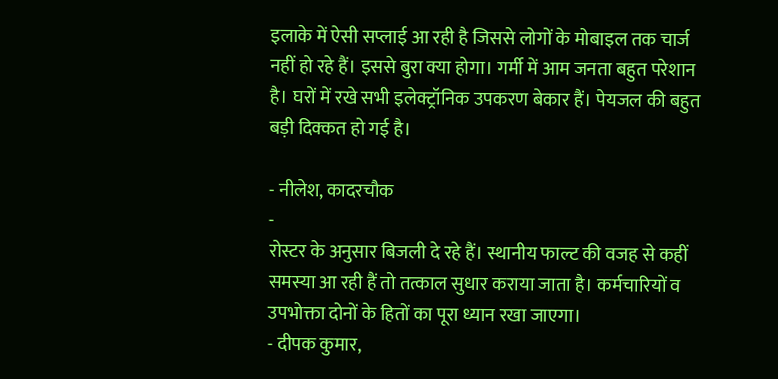इलाके में ऐसी सप्लाई आ रही है जिससे लोगों के मोबाइल तक चार्ज नहीं हो रहे हैं। इससे बुरा क्या होगा। गर्मी में आम जनता बहुत परेशान है। घरों में रखे सभी इलेक्ट्रॉनिक उपकरण बेकार हैं। पेयजल की बहुत बड़ी दिक्कत हो गई है।

- नीलेश, कादरचौक
-
रोस्टर के अनुसार बिजली दे रहे हैं। स्थानीय फाल्ट की वजह से कहीं समस्या आ रही हैं तो तत्काल सुधार कराया जाता है। कर्मचारियों व उपभोक्ता दोनों के हितों का पूरा ध्यान रखा जाएगा।
- दीपक कुमार,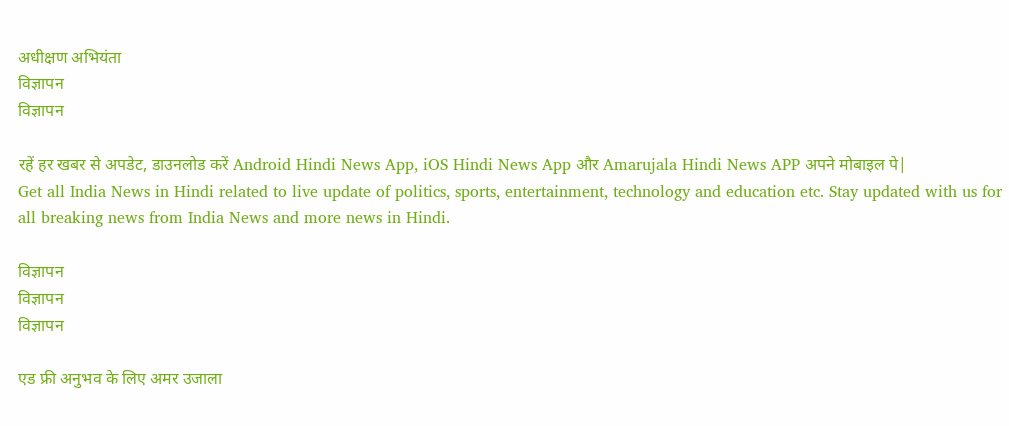अधीक्षण अभियंता
विज्ञापन
विज्ञापन

रहें हर खबर से अपडेट, डाउनलोड करें Android Hindi News App, iOS Hindi News App और Amarujala Hindi News APP अपने मोबाइल पे|
Get all India News in Hindi related to live update of politics, sports, entertainment, technology and education etc. Stay updated with us for all breaking news from India News and more news in Hindi.

विज्ञापन
विज्ञापन
विज्ञापन

एड फ्री अनुभव के लिए अमर उजाला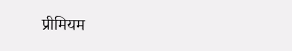प्रीमियम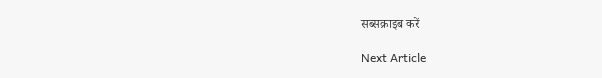सब्सक्राइब करें

Next Article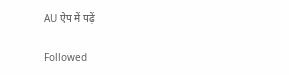AU ऐप में पढ़ें

Followed